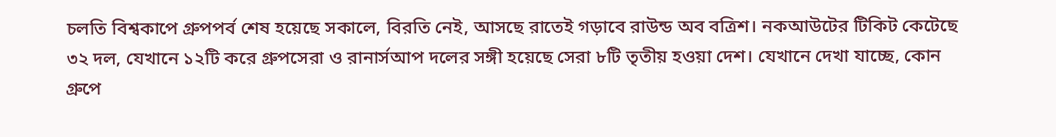চলতি বিশ্বকাপে গ্রুপপর্ব শেষ হয়েছে সকালে, বিরতি নেই, আসছে রাতেই গড়াবে রাউন্ড অব বত্রিশ। নকআউটের টিকিট কেটেছে ৩২ দল, যেখানে ১২টি করে গ্রুপসেরা ও রানার্সআপ দলের সঙ্গী হয়েছে সেরা ৮টি তৃতীয় হওয়া দেশ। যেখানে দেখা যাচ্ছে, কোন গ্রুপে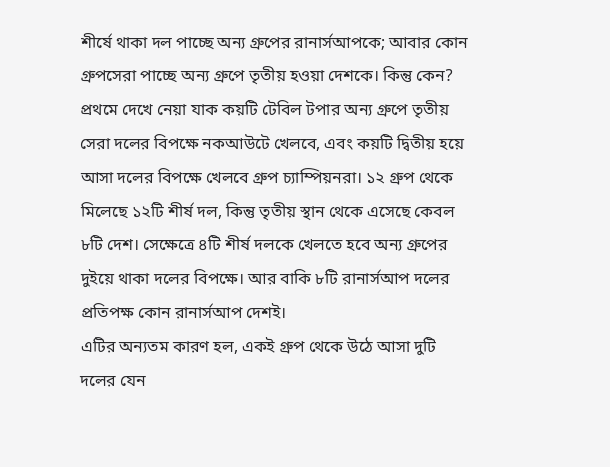শীর্ষে থাকা দল পাচ্ছে অন্য গ্রুপের রানার্সআপকে; আবার কোন গ্রুপসেরা পাচ্ছে অন্য গ্রুপে তৃতীয় হওয়া দেশকে। কিন্তু কেন?
প্রথমে দেখে নেয়া যাক কয়টি টেবিল টপার অন্য গ্রুপে তৃতীয় সেরা দলের বিপক্ষে নকআউটে খেলবে, এবং কয়টি দ্বিতীয় হয়ে আসা দলের বিপক্ষে খেলবে গ্রুপ চ্যাম্পিয়নরা। ১২ গ্রুপ থেকে মিলেছে ১২টি শীর্ষ দল, কিন্তু তৃতীয় স্থান থেকে এসেছে কেবল ৮টি দেশ। সেক্ষেত্রে ৪টি শীর্ষ দলকে খেলতে হবে অন্য গ্রুপের দুইয়ে থাকা দলের বিপক্ষে। আর বাকি ৮টি রানার্সআপ দলের প্রতিপক্ষ কোন রানার্সআপ দেশই।
এটির অন্যতম কারণ হল, একই গ্রুপ থেকে উঠে আসা দুটি দলের যেন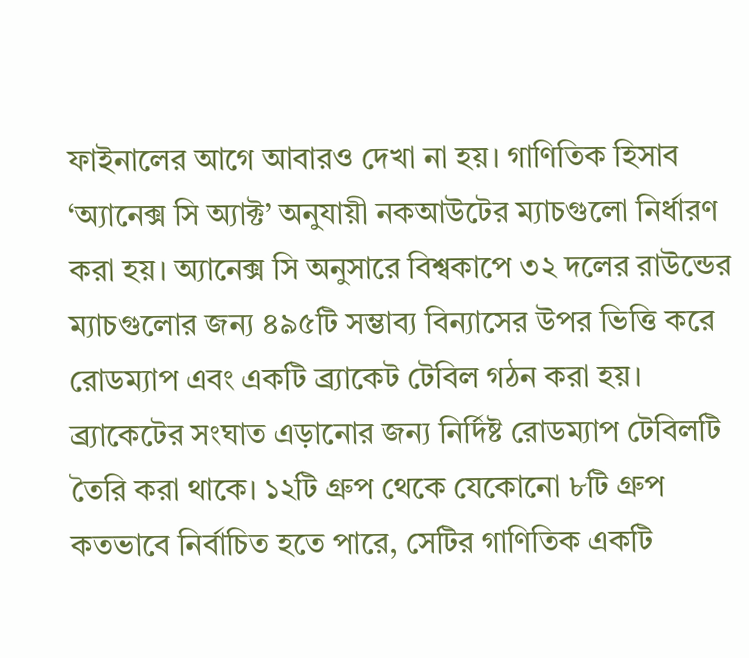ফাইনালের আগে আবারও দেখা না হয়। গাণিতিক হিসাব ‘অ্যানেক্স সি অ্যাক্ট’ অনুযায়ী নকআউটের ম্যাচগুলো নির্ধারণ করা হয়। অ্যানেক্স সি অনুসারে বিশ্বকাপে ৩২ দলের রাউন্ডের ম্যাচগুলোর জন্য ৪৯৫টি সম্ভাব্য বিন্যাসের উপর ভিত্তি করে রোডম্যাপ এবং একটি ব্র্যাকেট টেবিল গঠন করা হয়। ব্র্যাকেটের সংঘাত এড়ানোর জন্য নির্দিষ্ট রোডম্যাপ টেবিলটি তৈরি করা থাকে। ১২টি গ্রুপ থেকে যেকোনো ৮টি গ্রুপ কতভাবে নির্বাচিত হতে পারে, সেটির গাণিতিক একটি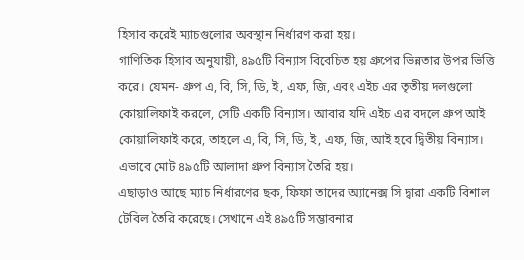হিসাব করেই ম্যাচগুলোর অবস্থান নির্ধারণ করা হয়।
গাণিতিক হিসাব অনুযায়ী, ৪৯৫টি বিন্যাস বিবেচিত হয় গ্রুপের ভিন্নতার উপর ভিত্তি করে। যেমন- গ্রুপ এ, বি, সি, ডি, ই, এফ, জি, এবং এইচ এর তৃতীয় দলগুলো কোয়ালিফাই করলে, সেটি একটি বিন্যাস। আবার যদি এইচ এর বদলে গ্রুপ আই কোয়ালিফাই করে, তাহলে এ, বি, সি, ডি, ই, এফ, জি, আই হবে দ্বিতীয় বিন্যাস। এভাবে মোট ৪৯৫টি আলাদা গ্রুপ বিন্যাস তৈরি হয়।
এছাড়াও আছে ম্যাচ নির্ধারণের ছক, ফিফা তাদের অ্যানেক্স সি দ্বারা একটি বিশাল টেবিল তৈরি করেছে। সেখানে এই ৪৯৫টি সম্ভাবনার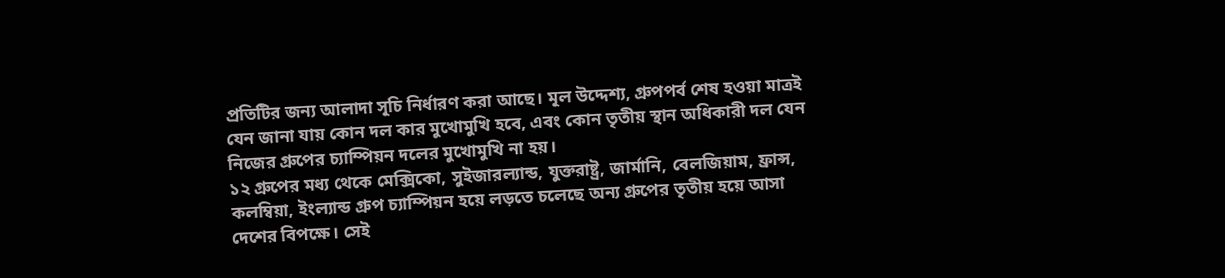প্রতিটির জন্য আলাদা সূচি নির্ধারণ করা আছে। মূল উদ্দেশ্য, গ্রুপপর্ব শেষ হওয়া মাত্রই যেন জানা যায় কোন দল কার মুখোমুখি হবে, এবং কোন তৃতীয় স্থান অধিকারী দল যেন নিজের গ্রুপের চ্যাম্পিয়ন দলের মুখোমুখি না হয়।
১২ গ্রুপের মধ্য থেকে মেক্সিকো, সুইজারল্যান্ড, যুক্তরাষ্ট্র, জার্মানি, বেলজিয়াম, ফ্রান্স, কলম্বিয়া, ইংল্যান্ড গ্রুপ চ্যাম্পিয়ন হয়ে লড়তে চলেছে অন্য গ্রুপের তৃতীয় হয়ে আসা দেশের বিপক্ষে। সেই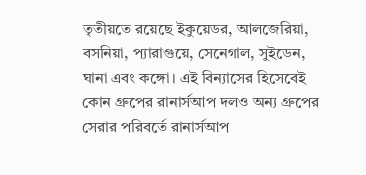তৃতীয়তে রয়েছে ইকুয়েডর, আলজেরিয়া, বসনিয়া, প্যারাগুয়ে, সেনেগাল, সুইডেন, ঘানা এবং কঙ্গো। এই বিন্যাসের হিসেবেই কোন গ্রুপের রানার্সআপ দলও অন্য গ্রুপের সেরার পরিবর্তে রানার্সআপ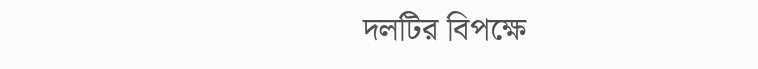দলটির বিপক্ষে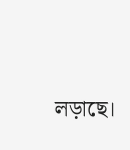লড়াছে।